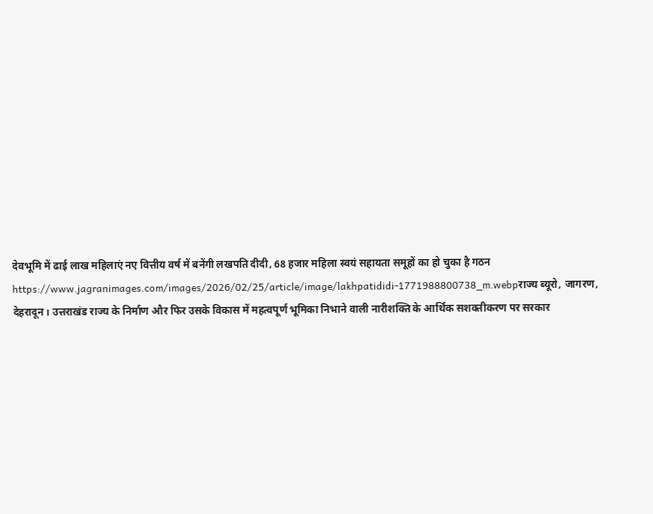देवभूमि में ढाई लाख महिलाएं नए वित्तीय वर्ष में बनेंगी लखपति दीदी, 68 हजार महिला स्वयं सहायता समूहों का हो चुका है गठन
https://www.jagranimages.com/images/2026/02/25/article/image/lakhpatididi-1771988800738_m.webpराज्य ब्यूरो, जागरण, देहरादून। उत्तराखंड राज्य के निर्माण और फिर उसके विकास में महत्वपूर्ण भूमिका निभाने वाली नारीशक्ति के आर्थिक सशक्तीकरण पर सरकार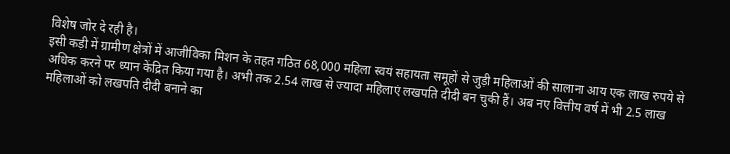विशेष जोर दे रही है।
इसी कड़ी में ग्रामीण क्षेत्रों में आजीविका मिशन के तहत गठित 68,000 महिला स्वयं सहायता समूहों से जुड़ी महिलाओं की सालाना आय एक लाख रुपये से अधिक करने पर ध्यान केंद्रित किया गया है। अभी तक 2.54 लाख से ज्यादा महिलाएं लखपति दीदी बन चुकी हैं। अब नए वित्तीय वर्ष में भी 2.5 लाख महिलाओं को लखपति दीदी बनाने का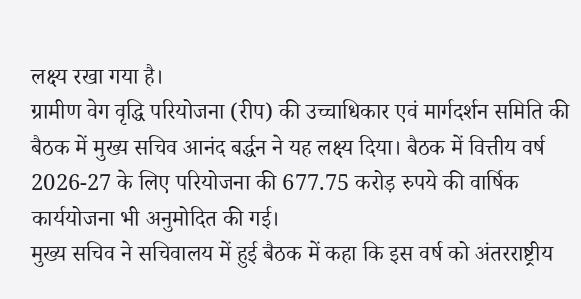लक्ष्य रखा गया है।
ग्रामीण वेग वृद्धि परियोजना (रीप) की उच्चाधिकार एवं मार्गदर्शन समिति की बैठक में मुख्य सचिव आनंद बर्द्धन ने यह लक्ष्य दिया। बैठक में वित्तीय वर्ष 2026-27 के लिए परियोजना की 677.75 करोड़ रुपये की वार्षिक कार्ययोजना भी अनुमोदित की गई।
मुख्य सचिव ने सचिवालय में हुई बैठक में कहा कि इस वर्ष को अंतरराष्ट्रीय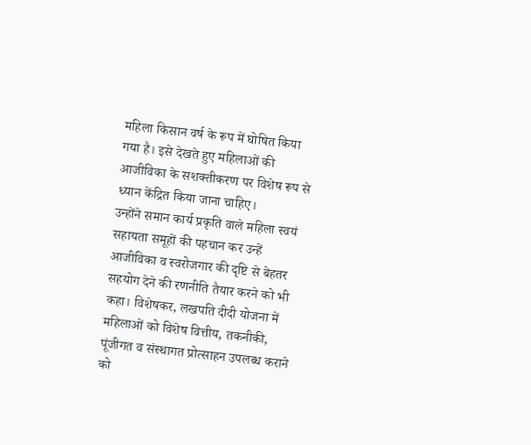महिला किसान वर्ष के रूप में घोषित किया गया है। इसे देखते हुए महिलाओं की आजीविका के सशक्तीकरण पर विशेष रूप से ध्यान केंद्रित किया जाना चाहिए।
उन्होंने समान कार्य प्रकृति वाले महिला स्वयं सहायता समूहों की पहचान कर उन्हें आजीविका व स्वरोजगार की दृष्टि से बेहतर सहयोग देने की रणनीति तैयार करने को भी कहा। विशेषकर, लखपति दीदी योजना में महिलाओं को विशेष वित्तीय, तकनीकी, पूंजीगत व संस्थागत प्रोत्साहन उपलब्ध कराने को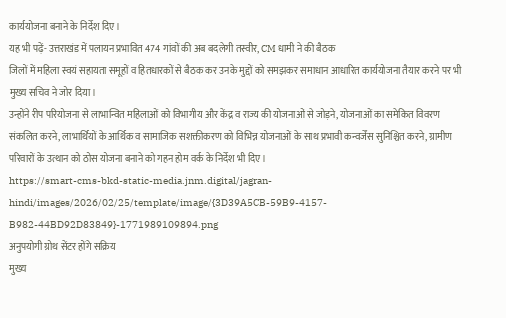कार्ययोजना बनाने के निर्देश दिए।
यह भी पढ़ें- उत्तराखंड में पलायन प्रभावित 474 गांवों की अब बदलेगी तस्वीर, CM धामी ने की बैठक
जिलों में महिला स्वयं सहायता समूहों व हितधारकों से बैठक कर उनके मुद्दों को समझकर समाधान आधारित कार्ययोजना तैयार करने पर भी मुख्य सचिव ने जोर दिया।
उन्होंने रीप परियोजना से लाभान्वित महिलाओं को विभागीय और केंद्र व राज्य की योजनाओं से जोड़ने, योजनाओं का समेकित विवरण संकलित करने, लाभार्थियों के आर्थिक व सामाजिक सशक्तीकरण को विभिन्न योजनाओं के साथ प्रभावी कन्वर्जेंस सुनिश्चित करने, ग्रामीण परिवारों के उत्थान को ठोस योजना बनाने को गहन होम वर्क के निर्देश भी दिए।
https://smart-cms-bkd-static-media.jnm.digital/jagran-hindi/images/2026/02/25/template/image/{3D39A5CB-59B9-4157-B982-44BD92D83849}-1771989109894.png
अनुपयोगी ग्रोथ सेंटर होंगे सक्रिय
मुख्य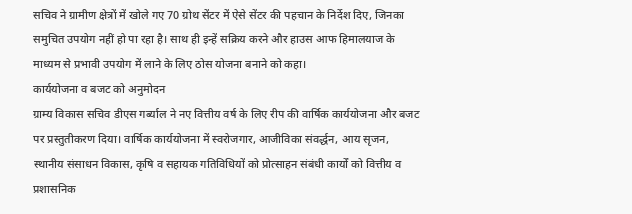सचिव ने ग्रामीण क्षेत्रों में खोले गए 70 ग्रोथ सेंटर में ऐसे सेंटर की पहचान के निर्देश दिए, जिनका समुचित उपयोग नहीं हो पा रहा है। साथ ही इन्हें सक्रिय करने और हाउस आफ हिमालयाज के माध्यम से प्रभावी उपयोग में लाने के लिए ठोस योजना बनाने को कहा।
कार्ययोजना व बजट को अनुमोदन
ग्राम्य विकास सचिव डीएस गर्ब्याल ने नए वित्तीय वर्ष के लिए रीप की वार्षिक कार्ययोजना और बजट पर प्रस्तुतीकरण दिया। वार्षिक कार्ययोजना में स्वरोजगार, आजीविका संवर्द्धन, आय सृजन, स्थानीय संसाधन विकास, कृषि व सहायक गतिविधियों को प्रोत्साहन संबंधी कार्यों को वित्तीय व प्रशासनिक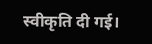स्वीकृति दी गई।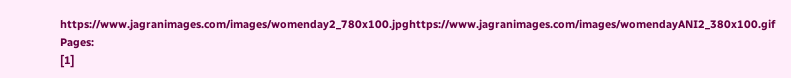https://www.jagranimages.com/images/womenday2_780x100.jpghttps://www.jagranimages.com/images/womendayANI2_380x100.gif
Pages:
[1]